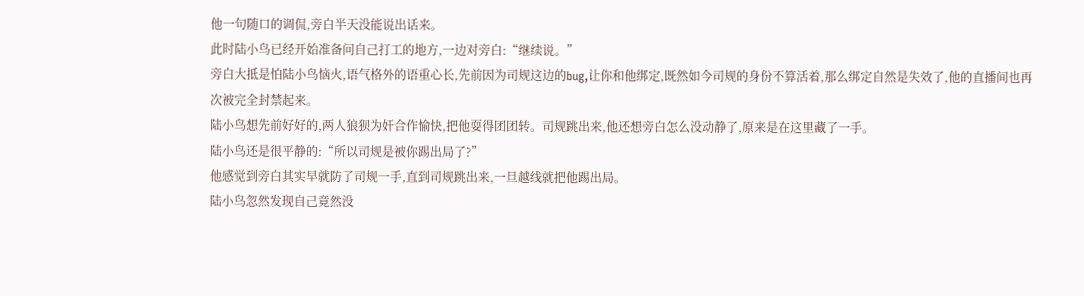他一句随口的调侃,旁白半天没能说出话来。
此时陆小鸟已经开始准备问自己打工的地方,一边对旁白:“继续说。”
旁白大抵是怕陆小鸟恼火,语气格外的语重心长,先前因为司规这边的bug,让你和他绑定,既然如今司规的身份不算活着,那么绑定自然是失效了,他的直播间也再次被完全封禁起来。
陆小鸟想先前好好的,两人狼狈为奸合作愉快,把他耍得团团转。司规跳出来,他还想旁白怎么没动静了,原来是在这里藏了一手。
陆小鸟还是很平静的:“所以司规是被你踢出局了?”
他感觉到旁白其实早就防了司规一手,直到司规跳出来,一旦越线就把他踢出局。
陆小鸟忽然发现自己竟然没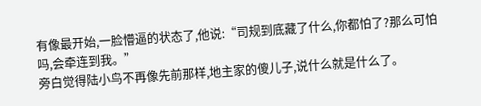有像最开始,一脸懵逼的状态了,他说:“司规到底藏了什么,你都怕了?那么可怕吗,会牵连到我。”
旁白觉得陆小鸟不再像先前那样,地主家的傻儿子,说什么就是什么了。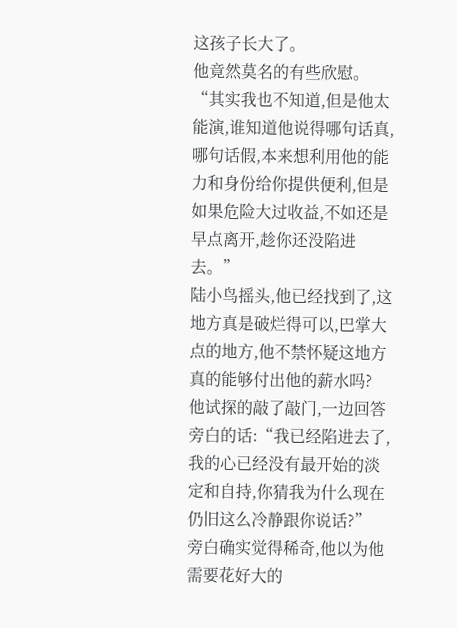这孩子长大了。
他竟然莫名的有些欣慰。
“其实我也不知道,但是他太能演,谁知道他说得哪句话真,哪句话假,本来想利用他的能力和身份给你提供便利,但是如果危险大过收益,不如还是早点离开,趁你还没陷进去。”
陆小鸟摇头,他已经找到了,这地方真是破烂得可以,巴掌大点的地方,他不禁怀疑这地方真的能够付出他的薪水吗?
他试探的敲了敲门,一边回答旁白的话:“我已经陷进去了,我的心已经没有最开始的淡定和自持,你猜我为什么现在仍旧这么冷静跟你说话?”
旁白确实觉得稀奇,他以为他需要花好大的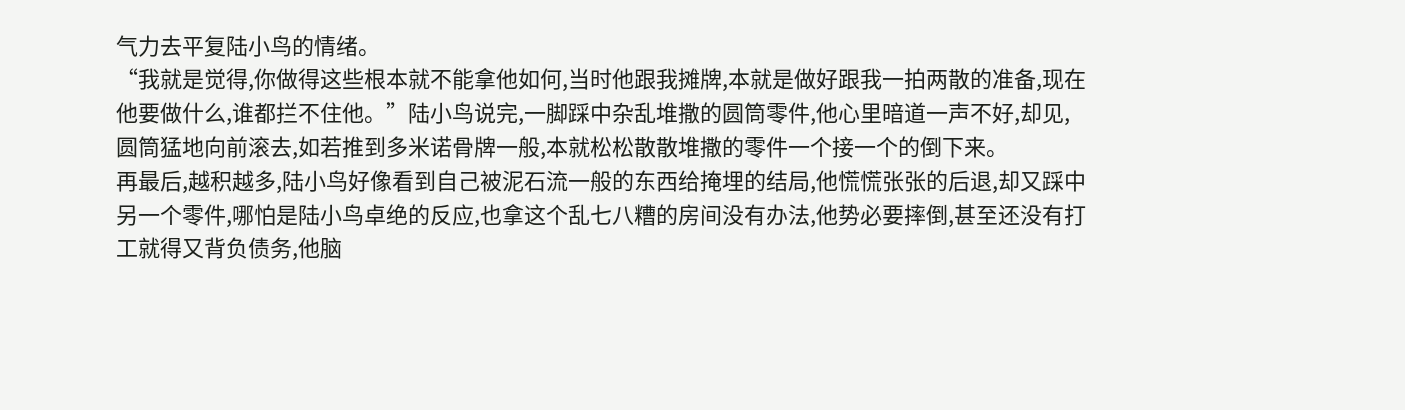气力去平复陆小鸟的情绪。
“我就是觉得,你做得这些根本就不能拿他如何,当时他跟我摊牌,本就是做好跟我一拍两散的准备,现在他要做什么,谁都拦不住他。”陆小鸟说完,一脚踩中杂乱堆撒的圆筒零件,他心里暗道一声不好,却见,圆筒猛地向前滚去,如若推到多米诺骨牌一般,本就松松散散堆撒的零件一个接一个的倒下来。
再最后,越积越多,陆小鸟好像看到自己被泥石流一般的东西给掩埋的结局,他慌慌张张的后退,却又踩中另一个零件,哪怕是陆小鸟卓绝的反应,也拿这个乱七八糟的房间没有办法,他势必要摔倒,甚至还没有打工就得又背负债务,他脑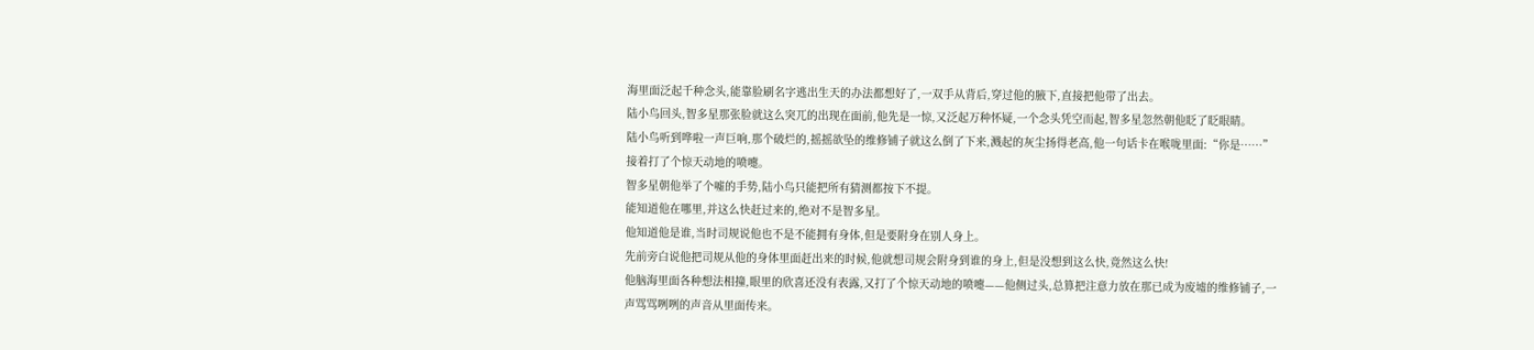海里面泛起千种念头,能靠脸刷名字逃出生天的办法都想好了,一双手从背后,穿过他的腋下,直接把他带了出去。
陆小鸟回头,智多星那张脸就这么突兀的出现在面前,他先是一惊,又泛起万种怀疑,一个念头凭空而起,智多星忽然朝他眨了眨眼睛。
陆小鸟听到哗啦一声巨响,那个破烂的,摇摇欲坠的维修铺子就这么倒了下来,溅起的灰尘扬得老高,他一句话卡在喉咙里面:“你是……”接着打了个惊天动地的喷嚏。
智多星朝他举了个嘘的手势,陆小鸟只能把所有猜测都按下不提。
能知道他在哪里,并这么快赶过来的,绝对不是智多星。
他知道他是谁,当时司规说他也不是不能拥有身体,但是要附身在别人身上。
先前旁白说他把司规从他的身体里面赶出来的时候,他就想司规会附身到谁的身上,但是没想到这么快,竟然这么快!
他脑海里面各种想法相撞,眼里的欣喜还没有表露,又打了个惊天动地的喷嚏——他侧过头,总算把注意力放在那已成为废墟的维修铺子,一声骂骂咧咧的声音从里面传来。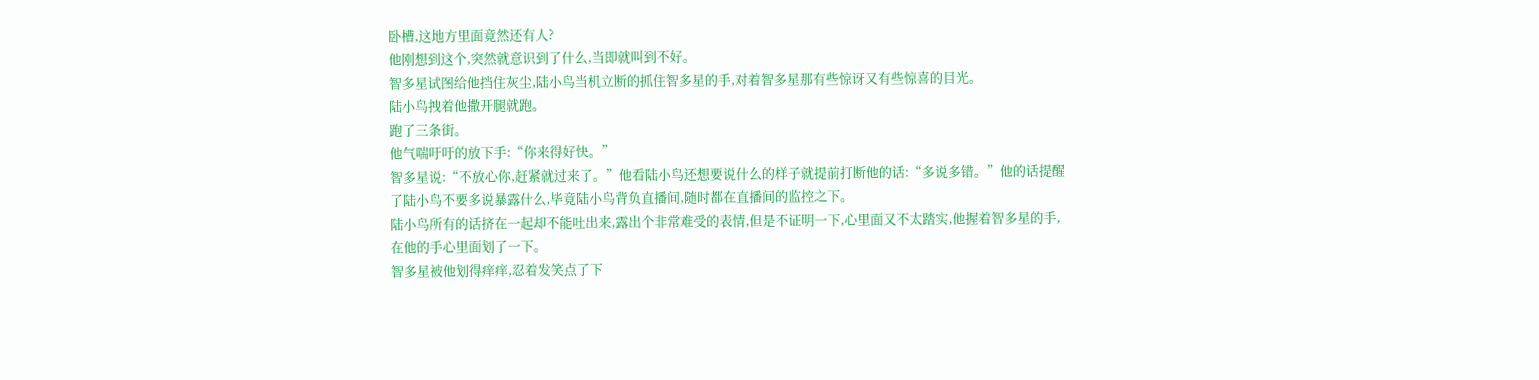卧槽,这地方里面竟然还有人?
他刚想到这个,突然就意识到了什么,当即就叫到不好。
智多星试图给他挡住灰尘,陆小鸟当机立断的抓住智多星的手,对着智多星那有些惊讶又有些惊喜的目光。
陆小鸟拽着他撒开腿就跑。
跑了三条街。
他气喘吁吁的放下手:“你来得好快。”
智多星说:“不放心你,赶紧就过来了。”他看陆小鸟还想要说什么的样子就提前打断他的话:“多说多错。”他的话提醒了陆小鸟不要多说暴露什么,毕竟陆小鸟背负直播间,随时都在直播间的监控之下。
陆小鸟所有的话挤在一起却不能吐出来,露出个非常难受的表情,但是不证明一下,心里面又不太踏实,他握着智多星的手,在他的手心里面划了一下。
智多星被他划得痒痒,忍着发笑点了下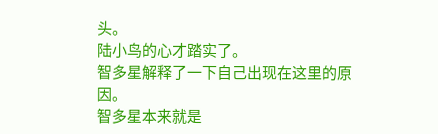头。
陆小鸟的心才踏实了。
智多星解释了一下自己出现在这里的原因。
智多星本来就是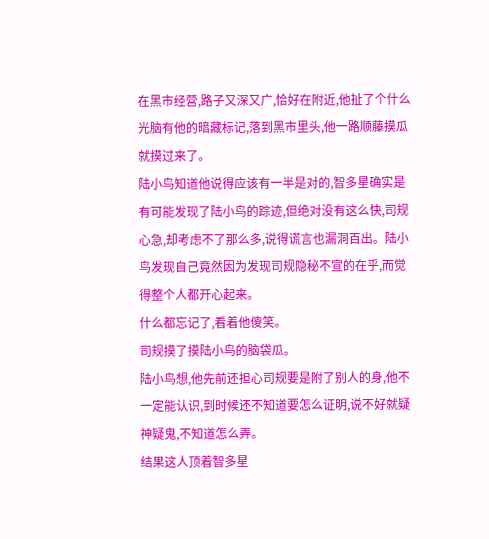在黑市经营,路子又深又广,恰好在附近,他扯了个什么光脑有他的暗藏标记,落到黑市里头,他一路顺藤摸瓜就摸过来了。
陆小鸟知道他说得应该有一半是对的,智多星确实是有可能发现了陆小鸟的踪迹,但绝对没有这么快,司规心急,却考虑不了那么多,说得谎言也漏洞百出。陆小鸟发现自己竟然因为发现司规隐秘不宣的在乎,而觉得整个人都开心起来。
什么都忘记了,看着他傻笑。
司规摸了摸陆小鸟的脑袋瓜。
陆小鸟想,他先前还担心司规要是附了别人的身,他不一定能认识,到时候还不知道要怎么证明,说不好就疑神疑鬼,不知道怎么弄。
结果这人顶着智多星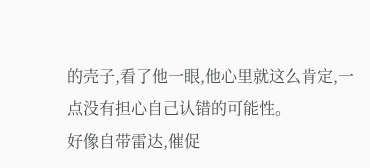的壳子,看了他一眼,他心里就这么肯定,一点没有担心自己认错的可能性。
好像自带雷达,催促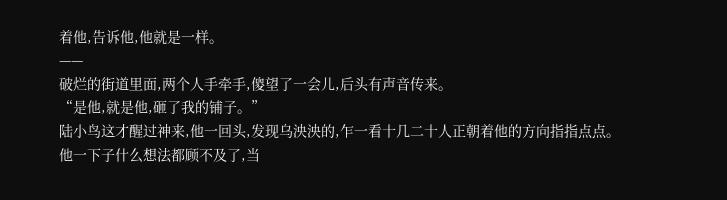着他,告诉他,他就是一样。
——
破烂的街道里面,两个人手牵手,傻望了一会儿,后头有声音传来。
“是他,就是他,砸了我的铺子。”
陆小鸟这才醒过神来,他一回头,发现乌泱泱的,乍一看十几二十人正朝着他的方向指指点点。
他一下子什么想法都顾不及了,当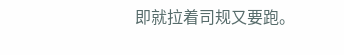即就拉着司规又要跑。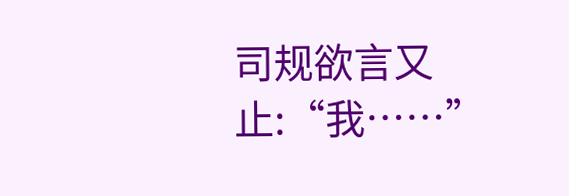司规欲言又止:“我……”